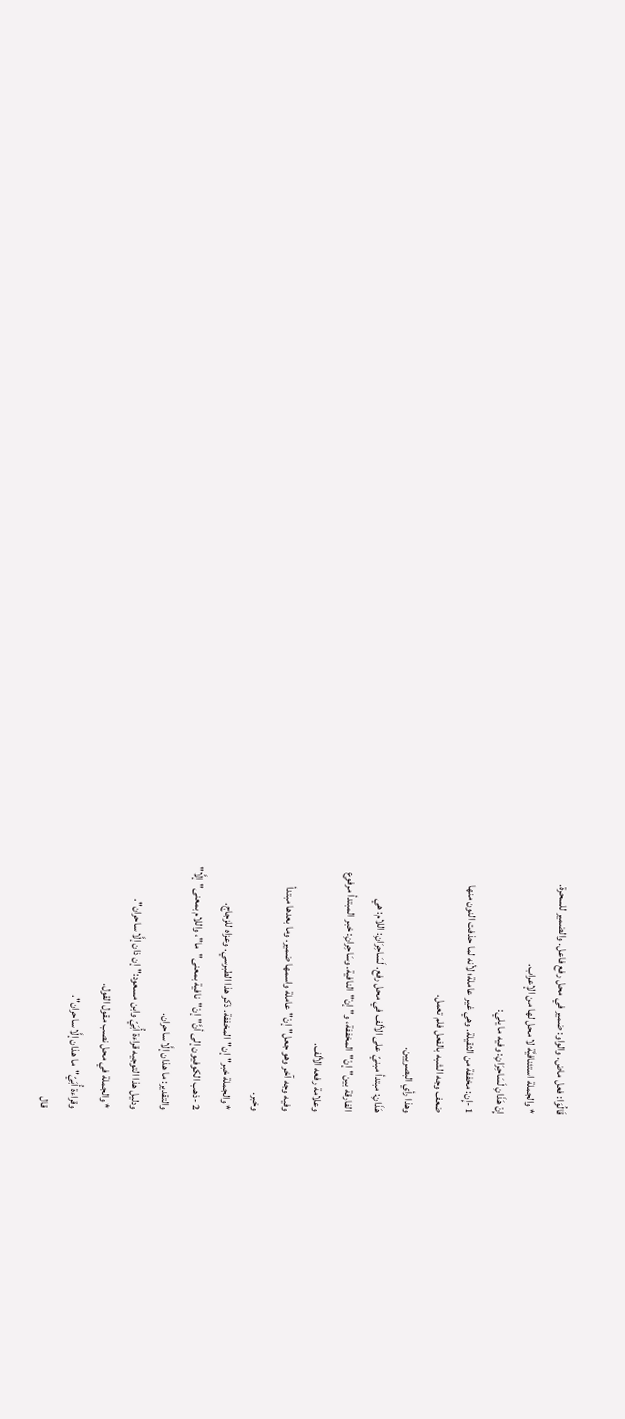قَالُوَا: فعل ماض. والواو: ضمير في محل رفع فاعل. والضمير للسحرة.
* والجملة استئنافيَّة لا محل لها من الإعراب.
إِنْ هَذَانِ لَسَاحِرَانِ: وفيه ما يلي:
1 -إِن: مخففة من الثقيلة. وهي غير عاملة؛ لأنه لما حذفت النون منها
ضعف وجه الشبه بالفعل فلم تعمل.
وهذا رأي البصريين.
هَذَانِ: مبتدأ مبنيّ على الألف في محل رفع. لَسَاحِرَانِ: اللام: هي
الفارقة بين"إنْ"المخففة، و"إنْ"النافية. وسَاحِرانِ: خبر المبتدأ مرفوع
وعلامة رفعه الألف.
وفيه وجه آخر وهو جعل"إنْ"عاملة واسمها ضمير. وما بعدها مبتدأ
وخبر.
* والجملة خبر"إن"المخففة. ذكر هذا الطبرسي. وعزاه للزجاج.
2 -ذهب الكوفيون إلى أنَّ"إنْ"نافية بمعنى"ما"، واللام بمعنى"إلَّا"
والتقدير: ما هذان إلَّا ساحران.
ودليل هذا التوجيه قراءة أُبَيّ وابن مسعود:"إن ذان إلَّا ساحران".
* والجملة في محل نصب مقول القول.
وقراءة أُبَيّ"ما هذان إلَّا ساحران".
قال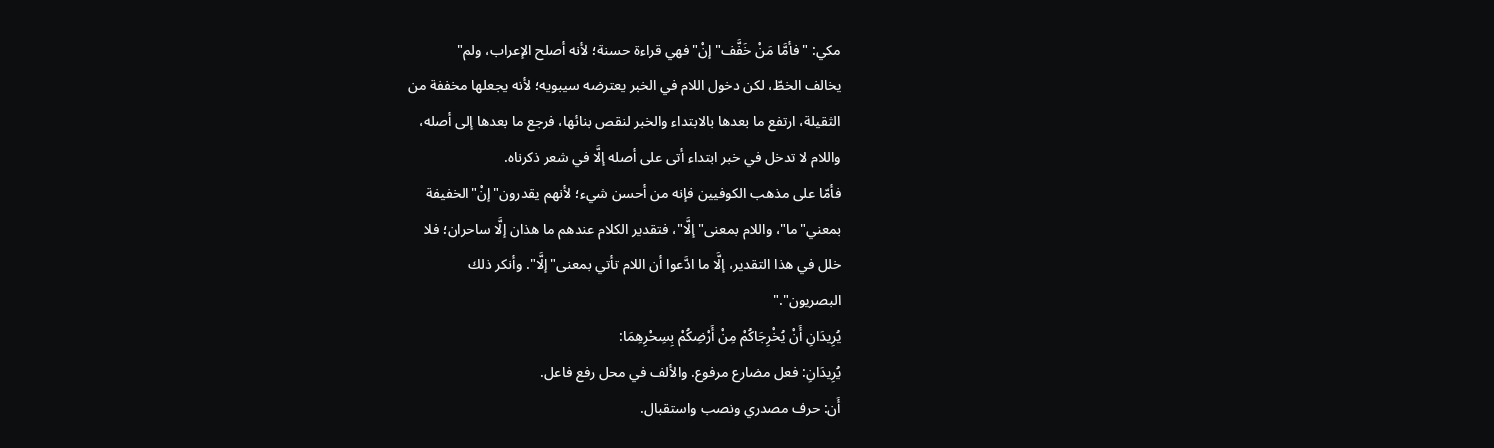مكي: "فأمَّا مَنْ خَفَّف"إنْ"فهي قراءة حسنة؛ لأنه أصلح الإعراب، ولم"
يخالف الخطّ، لكن دخول اللام في الخبر يعترضه سيبويه؛ لأنه يجعلها مخففة من
الثقيلة، ارتفع ما بعدها بالابتداء والخبر لنقص بنائها، فرجع ما بعدها إلى أصله،
واللام لا تدخل في خبر ابتداء أتى على أصله إلَّا في شعر ذكرناه.
فأمّا على مذهب الكوفيين فإنه من أحسن شيء؛ لأنهم يقدرون"إنْ"الخفيفة
بمعني"ما"، واللام بمعنى"إلَّا"، فتقدير الكلام عندهم ما هذان إلَّا ساحران؛ فلا
خلل في هذا التقدير، إلَّا ما ادَّعوا أن اللام تأتي بمعنى"إلَّا". وأنكر ذلك
البصريون"."
يُرِيدَانِ أَنْ يُخْرِجَاكُمْ مِنْ أَرْضِكُمْ بِسِحْرِهِمَا:
يُرِيدَانِ: فعل مضارع مرفوع. والألف في محل رفع فاعل.
أَن: حرف مصدري ونصب واستقبال.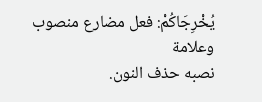يُخْرِجَاكُمْ: فعل مضارع منصوب وعلامة
نصبه حذف النون.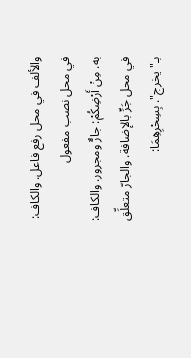والألف في محل رفع فاعل. والكاف: في محل نصب مفعول
به. مِنْ أَرْضِكُمْ: جارٌّ ومجرور. والكاف: في محل جَرٍّ بالإضافة. والجارّ متعلِّق
بـ"يخرج". بِسِحْرِهِمَا: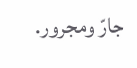جارّ ومجرور.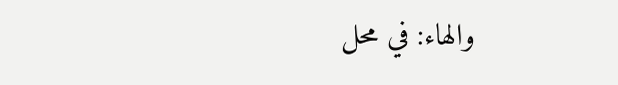والهاء: في محل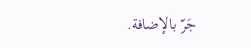جَرّ بالإضافة.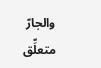والجارّ متعلِّق